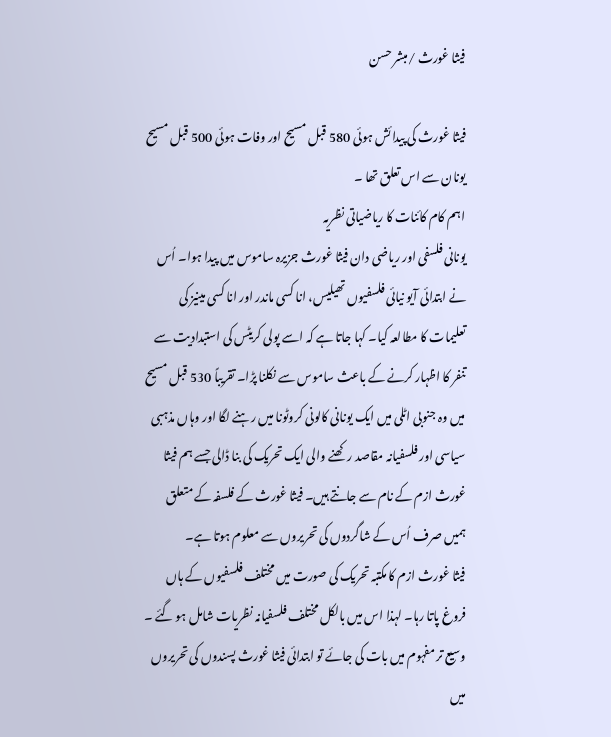فیثا غورث /مبشر حسن

فیثا غورث کی پیدائش ہوئی 580 قبل مسیح اور وفات ہوئی 500 قبل مسیح یونان سے اس تعلق تھا ۔
اہم کام کائنات کا ریاضیاتی نظریہ
یونانی فلسفی اور ریاضی دان فیثا غورث جزیرہ ساموس میں پیدا ہوا۔ اُس نے ابتدائی آیو نیائی فلسفیوں تھیلیس، انا کسی ماندر اور انا کسی مینیز کی تعلیمات کا مطالعہ کیا۔ کہا جاتا ہے کہ اسے پولی کریٹس کی استبدادیت سے تنفر کا اظہار کرنے کے باعث ساموس سے نکلنا پڑا۔ تقریباً 530 قبل مسیح میں وہ جنوبی اٹلی میں ایک یونانی کالونی کروٹونا میں رہنے لگا اور وہاں مذہبی سیاسی اور فلسفیانہ مقاصد ر کھنے والی ایک تحریک کی بنا ڈالی جسے ہم فیثا غورث ازم کے نام سے جانتے ہیں۔ فیثا غورث کے فلسفہ کے متعلق ہمیں صرف اُس کے شاگردوں کی تحریروں سے معلوم ہوتا ہے۔
فیثا غورث ازم کا مکتبہ تحریک کی صورت میں مختلف فلسفیوں کے ہاں فروغ پاتا رہا۔ لہذا اس میں بالکل مختلف فلسفیانہ نظریات شامل ہو گئے ۔ وسیع تر مفہوم میں بات کی جائے تو ابتدائی فیثا غورث پسندوں کی تحریروں میں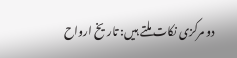دو مرکزی نکات ملتے ہیں: تاریخ ارواح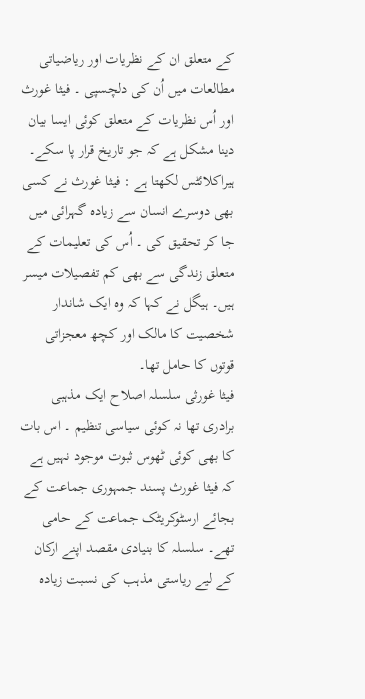کے متعلق ان کے نظریات اور ریاضیاتی مطالعات میں اُن کی دلچسپی ۔ فیثا غورث اور اُس نظریات کے متعلق کوئی ایسا بیان دینا مشکل ہے کہ جو تاریخ قرار پا سکے۔ ہیراکلائٹس لکھتا ہے : فیثا غورث نے کسی بھی دوسرے انسان سے زیادہ گہرائی میں جا کر تحقیق کی ۔ اُس کی تعلیمات کے متعلق زندگی سے بھی کم تفصیلات میسر ہیں۔ ہیگل نے کہا کہ وہ ایک شاندار شخصیت کا مالک اور کچھ معجزاتی قوتوں کا حامل تھا۔
فیثا غورثی سلسلہ اصلاح ایک مذہبی برادری تھا نہ کوئی سیاسی تنظیم ۔ اس بات کا بھی کوئی ٹھوس ثبوت موجود نہیں ہے کہ فیثا غورث پسند جمہوری جماعت کے بجائے ارسٹوکریٹک جماعت کے حامی تھے۔ سلسلہ کا بنیادی مقصد اپنے ارکان کے لیے ریاستی مذہب کی نسبت زیادہ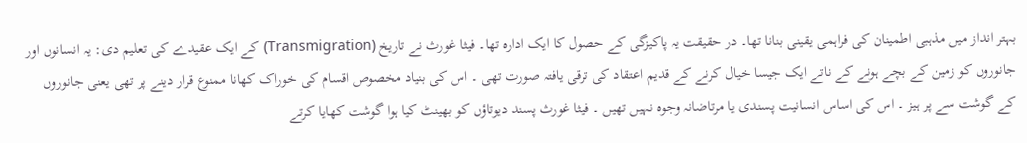بہتر انداز میں مذہبی اطمینان کی فراہمی یقینی بنانا تھا۔ در حقیقت یہ پاکیزگی کے حصول کا ایک ادارہ تھا۔ فیثا غورث نے تاریخ (Transmigration) کے ایک عقیدے کی تعلیم دی: یہ انسانوں اور جانوروں کو زمین کے بچے ہونے کے ناتے ایک جیسا خیال کرنے کے قدیم اعتقاد کی ترقی یافتہ صورت تھی ۔ اس کی بنیاد مخصوص اقسام کی خوراک کھانا ممنوع قرار دینے پر تھی یعنی جانوروں کے گوشت سے پر ہیز ۔ اس کی اساس انسانیت پسندی یا مرتاضانہ وجوہ نہیں تھیں ۔ فیثا غورث پسند دیوتاؤں کو بھینٹ کیا ہوا گوشت کھایا کرتے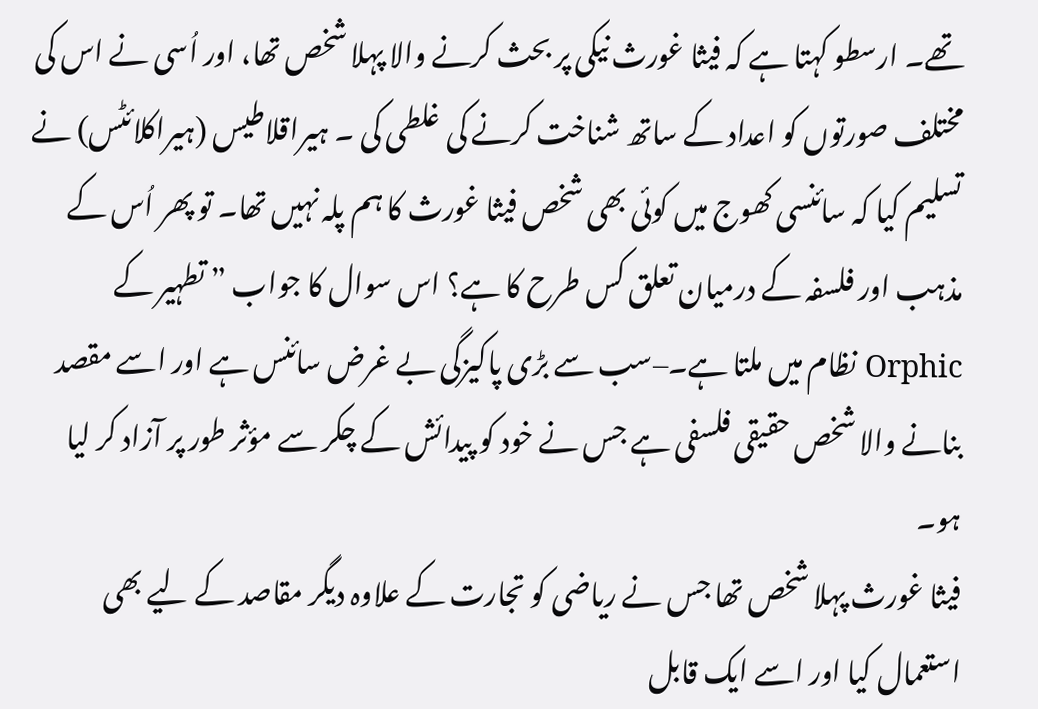تھے۔ ارسطو کہتا ہے کہ فیثا غورث نیکی پر بحث کرنے والا پہلا شخص تھا، اور اُسی نے اس کی مختلف صورتوں کو اعداد کے ساتھ شناخت کرنے کی غلطی کی ۔ ہیراقلاطیس (ہیراکلائٹس) نے تسلیم کیا کہ سائنسی کھوج میں کوئی بھی شخص فیثا غورث کا ہم پلہ نہیں تھا۔ تو پھر اُس کے مذہب اور فلسفہ کے درمیان تعلق کس طرح کا ہے؟ اس سوال کا جواب ” تطہیر کے Orphic نظام میں ملتا ہے۔–سب سے بڑی پاکیزگی بے غرض سائنس ہے اور اسے مقصد بنانے والا شخص حقیقی فلسفی ہے جس نے خود کو پیدائش کے چکر سے مؤثر طور پر آزاد کر لیا ہو۔
فیثا غورث پہلا شخص تھا جس نے ریاضی کو تجارت کے علاوہ دیگر مقاصد کے لیے بھی استعمال کیا اور اسے ایک قابل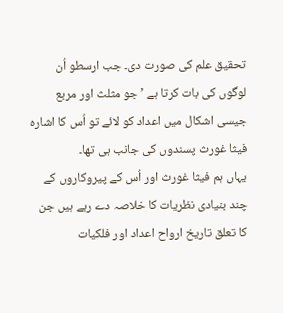تحقیق علم کی صورت دی۔ جب ارسطو اُن لوگوں کی بات کرتا ہے ’ جو مثلث اور مربع جیسی اشکال میں اعداد کو لائے تو اُس کا اشارہ فیثا غورث پسندوں کی جانب ہی تھا۔
یہاں ہم فیثا غورث اور اُس کے پیروکاروں کے چند بنیادی نظریات کا خلاصہ دے رہے ہیں جن کا تعلق تاریخ ارواح اعداد اور فلکیات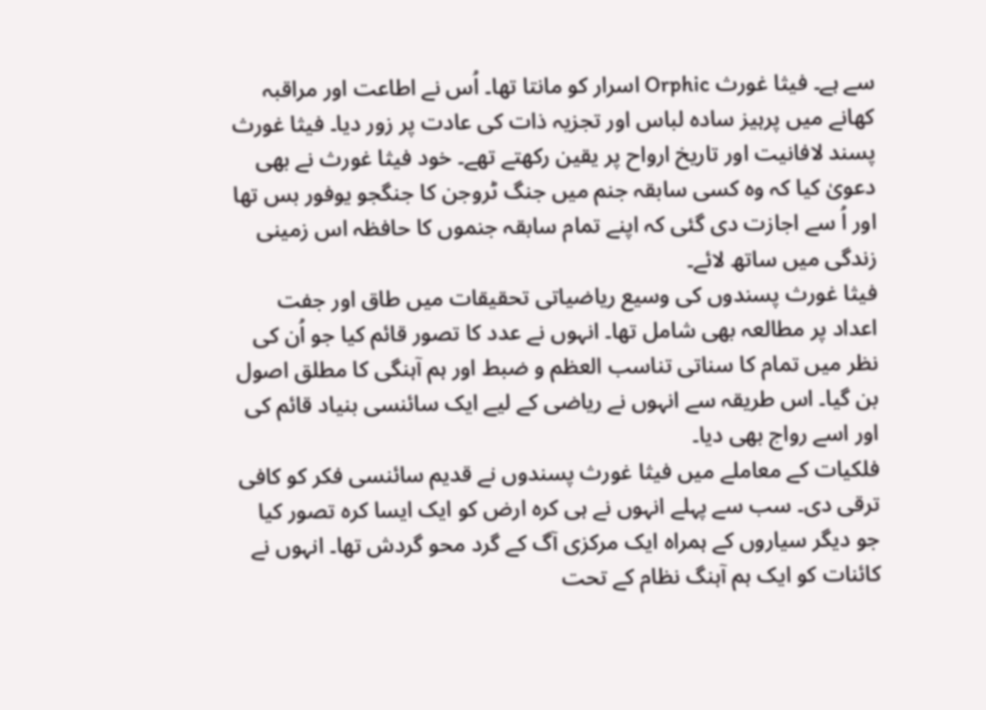سے ہے۔ فیثا غورث Orphic اسرار کو مانتا تھا۔ اُس نے اطاعت اور مراقبہ کھانے میں پرہیز سادہ لباس اور تجزیہ ذات کی عادت پر زور دیا۔ فیثا غورث پسند لافانیت اور تاریخ ارواح پر یقین رکھتے تھے۔ خود فیثا غورث نے بھی دعویٰ کیا کہ وہ کسی سابقہ جنم میں جنگ ٹروجن کا جنگجو یوفور بس تھا اور اُ سے اجازت دی گئی کہ اپنے تمام سابقہ جنموں کا حافظہ اس زمینی زندگی میں ساتھ لائے۔
فیثا غورث پسندوں کی وسیع ریاضیاتی تحقیقات میں طاق اور جفت اعداد پر مطالعہ بھی شامل تھا۔ انہوں نے عدد کا تصور قائم کیا جو اُن کی نظر میں تمام کا سناتی تناسب العظم و ضبط اور ہم آہنگی کا مطلق اصول بن گیا۔ اس طریقہ سے انہوں نے ریاضی کے لیے ایک سائنسی بنیاد قائم کی اور اسے رواج بھی دیا۔
فلکیات کے معاملے میں فیثا غورث پسندوں نے قدیم سائنسی فکر کو کافی ترقی دی۔ سب سے پہلے انہوں نے ہی کرہ ارض کو ایک ایسا کرہ تصور کیا جو دیگر سیاروں کے ہمراہ ایک مرکزی آگ کے گرد محو گردش تھا۔ انہوں نے کائنات کو ایک ہم آہنگ نظام کے تحت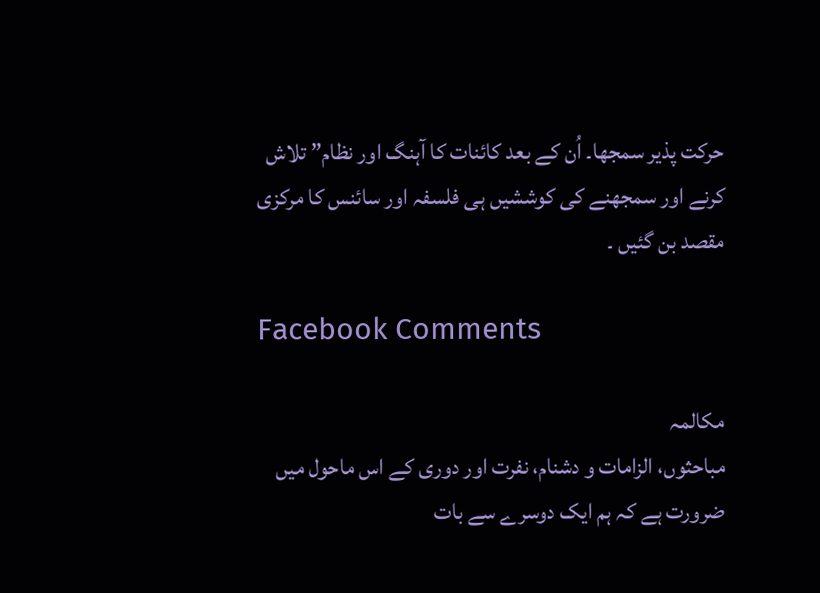حرکت پذیر سمجھا۔ اُن کے بعد کائنات کا آہنگ اور نظام” تلاش کرنے اور سمجھنے کی کوششیں ہی فلسفہ اور سائنس کا مرکزی مقصد بن گئیں ۔

Facebook Comments

مکالمہ
مباحثوں، الزامات و دشنام، نفرت اور دوری کے اس ماحول میں ضرورت ہے کہ ہم ایک دوسرے سے بات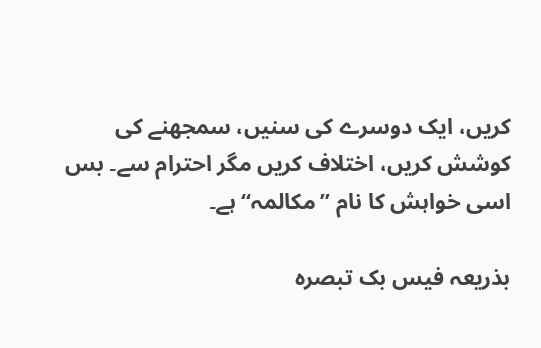کریں، ایک دوسرے کی سنیں، سمجھنے کی کوشش کریں، اختلاف کریں مگر احترام سے۔ بس اسی خواہش کا نام ”مکالمہ“ ہے۔

بذریعہ فیس بک تبصرہ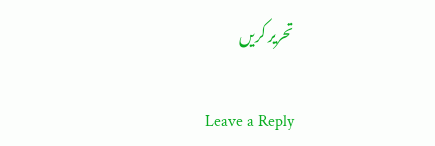تحریر کریں

Leave a Reply